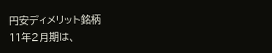円安ディメリット銘柄
11年2月期は、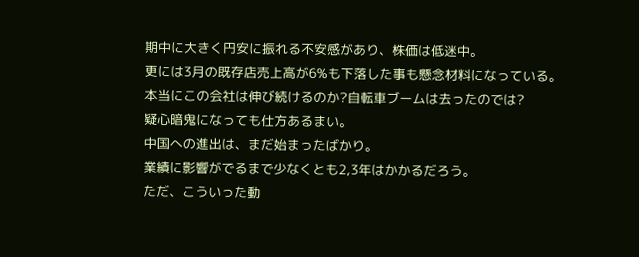期中に大きく円安に振れる不安感があり、株価は低迷中。
更には3月の既存店売上高が6%も下落した事も懸念材料になっている。
本当にこの会社は伸び続けるのか?自転車ブームは去ったのでは?
疑心暗鬼になっても仕方あるまい。
中国への進出は、まだ始まったばかり。
業績に影響がでるまで少なくとも2,3年はかかるだろう。
ただ、こういった動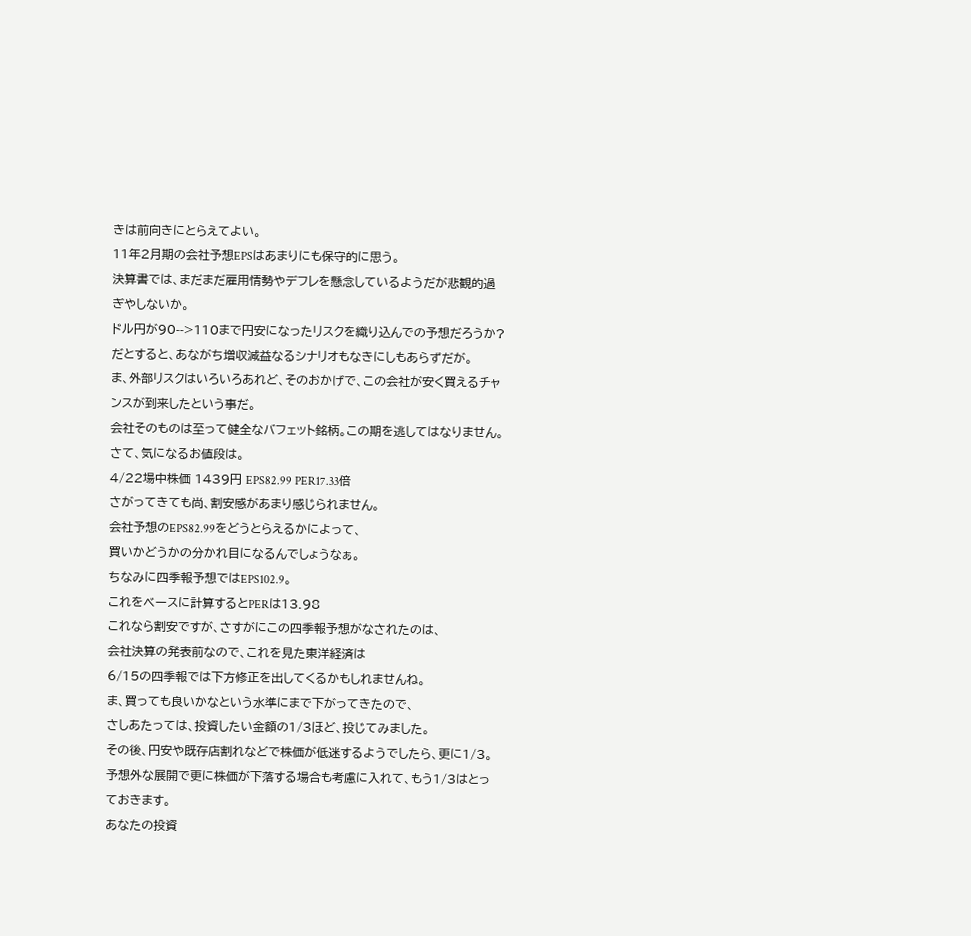きは前向きにとらえてよい。
11年2月期の会社予想EPSはあまりにも保守的に思う。
決算書では、まだまだ雇用情勢やデフレを懸念しているようだが悲観的過ぎやしないか。
ドル円が90-->110まで円安になったリスクを織り込んでの予想だろうか?
だとすると、あながち増収減益なるシナリオもなきにしもあらずだが。
ま、外部リスクはいろいろあれど、そのおかげで、この会社が安く買えるチャンスが到来したという事だ。
会社そのものは至って健全なバフェット銘柄。この期を逃してはなりません。
さて、気になるお値段は。
4/22場中株価 1439円 EPS82.99 PER17.33倍
さがってきても尚、割安感があまり感じられません。
会社予想のEPS82.99をどうとらえるかによって、
買いかどうかの分かれ目になるんでしょうなぁ。
ちなみに四季報予想ではEPS102.9。
これをベースに計算するとPERは13.98
これなら割安ですが、さすがにこの四季報予想がなされたのは、
会社決算の発表前なので、これを見た東洋経済は
6/15の四季報では下方修正を出してくるかもしれませんね。
ま、買っても良いかなという水準にまで下がってきたので、
さしあたっては、投資したい金額の1/3ほど、投じてみました。
その後、円安や既存店割れなどで株価が低迷するようでしたら、更に1/3。
予想外な展開で更に株価が下落する場合も考慮に入れて、もう1/3はとっておきます。
あなたの投資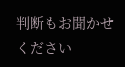判断もお聞かせください